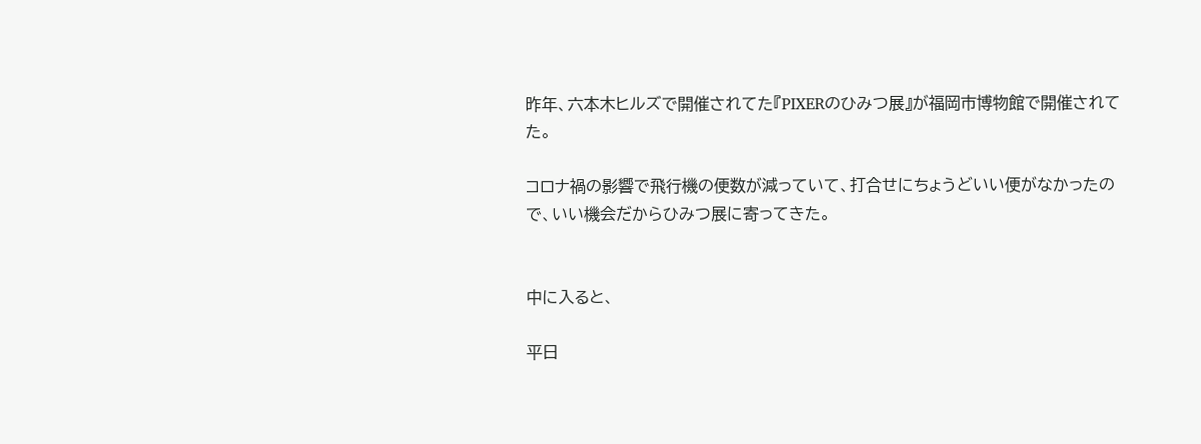昨年、六本木ヒルズで開催されてた『PIXERのひみつ展』が福岡市博物館で開催されてた。

コロナ禍の影響で飛行機の便数が減っていて、打合せにちょうどいい便がなかったので、いい機会だからひみつ展に寄ってきた。


中に入ると、

平日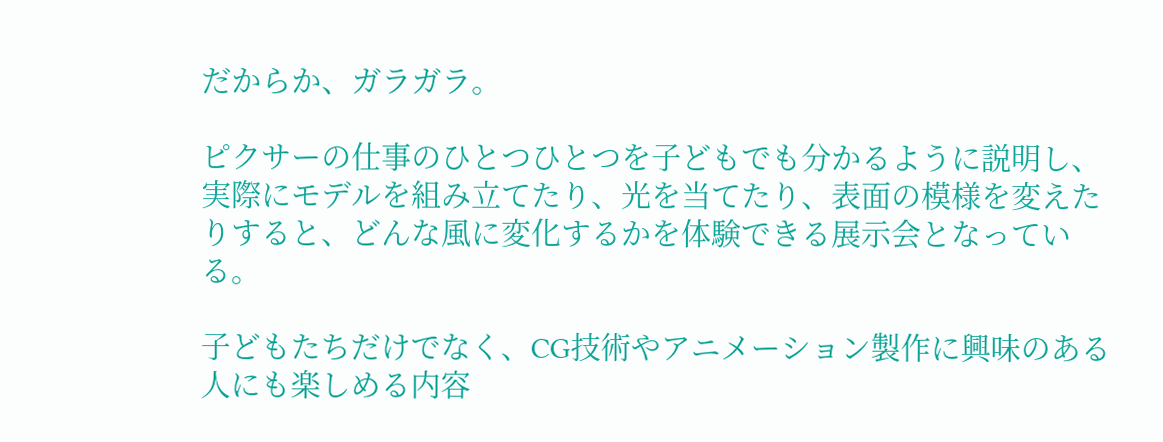だからか、ガラガラ。

ピクサーの仕事のひとつひとつを子どもでも分かるように説明し、実際にモデルを組み立てたり、光を当てたり、表面の模様を変えたりすると、どんな風に変化するかを体験できる展示会となっている。

子どもたちだけでなく、CG技術やアニメーション製作に興味のある人にも楽しめる内容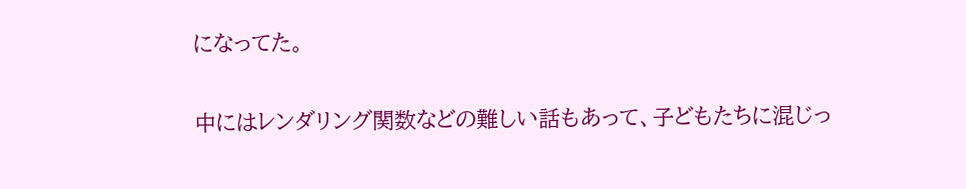になってた。

中にはレンダリング関数などの難しい話もあって、子どもたちに混じっ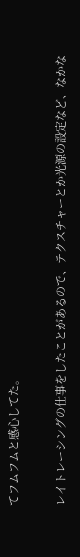てフムフムと感心してた。

レイトレーシングの仕事をしたことがあるので、テクスチャーとか光源の設定など、なかな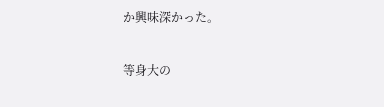か興味深かった。

等身大の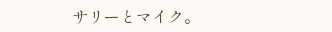サリーとマイク。